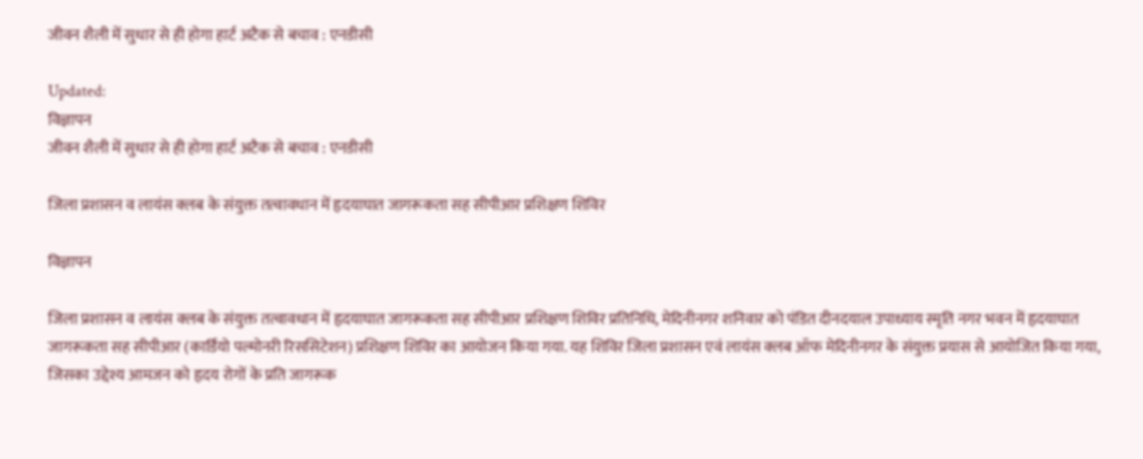जीवन शैली में सुधार से ही होगा हार्ट अटैक से बचाव : एनडीसी

Updated:
विज्ञापन
जीवन शैली में सुधार से ही होगा हार्ट अटैक से बचाव : एनडीसी

जिला प्रशासन व लायंस क्लब के संयुक्त तत्वावधान में हृदयाघात जागरूकता सह सीपीआर प्रशिक्षण शिविर

विज्ञापन

जिला प्रशासन व लायंस क्लब के संयुक्त तत्वावधान में हृदयाघात जागरूकता सह सीपीआर प्रशिक्षण शिविर प्रतिनिधि, मेदिनीनगर शनिवार को पंडित दीनदयाल उपाध्याय स्मृति नगर भवन में हृदयाघात जागरूकता सह सीपीआर (कार्डियो पल्मोनरी रिससिटेशन) प्रशिक्षण शिविर का आयोजन किया गया. यह शिविर जिला प्रशासन एवं लायंस क्लब ऑफ मेदिनीनगर के संयुक्त प्रयास से आयोजित किया गया, जिसका उद्देश्य आमजन को हृदय रोगों के प्रति जागरूक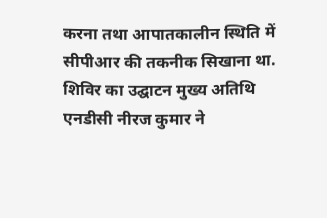करना तथा आपातकालीन स्थिति में सीपीआर की तकनीक सिखाना था. शिविर का उद्घाटन मुख्य अतिथि एनडीसी नीरज कुमार ने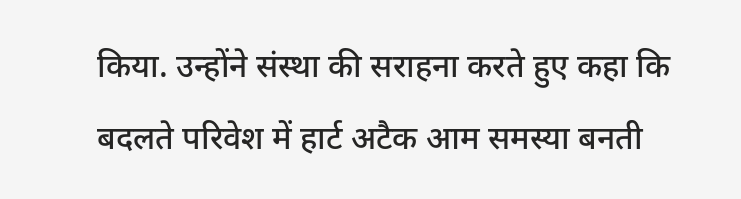किया. उन्होंने संस्था की सराहना करते हुए कहा कि बदलते परिवेश में हार्ट अटैक आम समस्या बनती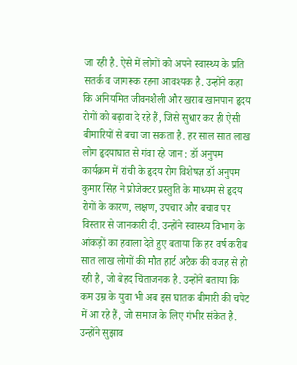जा रही है. ऐसे में लोगों को अपने स्वास्थ्य के प्रति सतर्क व जागरूक रहना आवश्यक है. उन्होंने कहा कि अनियमित जीवनशैली और खराब खानपान हृदय रोगों को बढ़ावा दे रहे हैं, जिसे सुधार कर ही ऐसी बीमारियों से बचा जा सकता है. हर साल सात लाख लोग हृदयाघात से गंवा रहे जान : डॉ अनुपम कार्यक्रम में रांची के हृदय रोग विशेषज्ञ डॉ अनुपम कुमार सिंह ने प्रोजेक्टर प्रस्तुति के माध्यम से हृदय रोगों के कारण, लक्षण, उपचार और बचाव पर विस्तार से जानकारी दी. उन्होंने स्वास्थ्य विभाग के आंकड़ों का हवाला देते हुए बताया कि हर वर्ष करीब सात लाख लोगों की मौत हार्ट अटैक की वजह से हो रही है, जो बेहद चिंताजनक है. उन्होंने बताया कि कम उम्र के युवा भी अब इस घातक बीमारी की चपेट में आ रहे हैं, जो समाज के लिए गंभीर संकेत है. उन्होंने सुझाव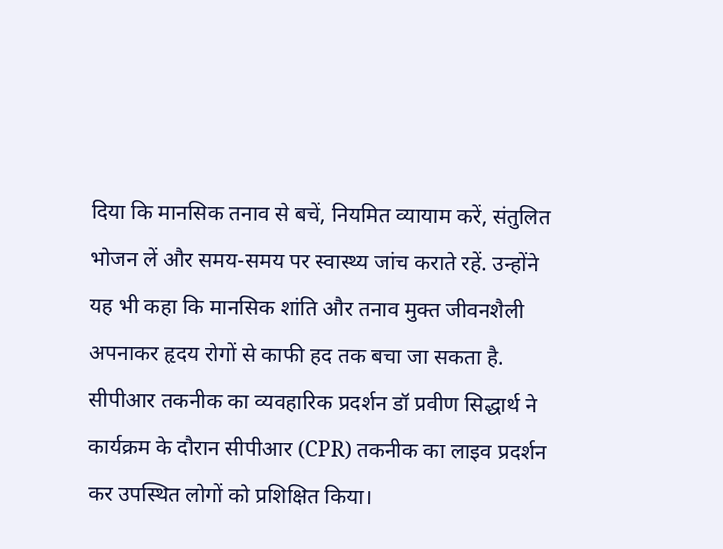दिया कि मानसिक तनाव से बचें, नियमित व्यायाम करें, संतुलित भोजन लें और समय-समय पर स्वास्थ्य जांच कराते रहें. उन्होंने यह भी कहा कि मानसिक शांति और तनाव मुक्त जीवनशैली अपनाकर हृदय रोगों से काफी हद तक बचा जा सकता है. सीपीआर तकनीक का व्यवहारिक प्रदर्शन डॉ प्रवीण सिद्धार्थ ने कार्यक्रम के दौरान सीपीआर (CPR) तकनीक का लाइव प्रदर्शन कर उपस्थित लोगों को प्रशिक्षित किया।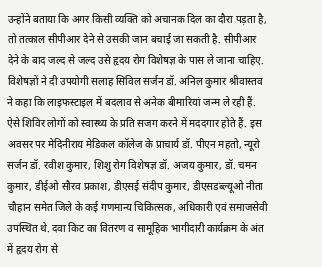उन्होंने बताया कि अगर किसी व्यक्ति को अचानक दिल का दौरा पड़ता है, तो तत्काल सीपीआर देने से उसकी जान बचाई जा सकती है. सीपीआर देने के बाद जल्द से जल्द उसे हृदय रोग विशेषज्ञ के पास ले जाना चाहिए. विशेषज्ञों ने दी उपयोगी सलाह सिविल सर्जन डॉ. अनिल कुमार श्रीवास्तव ने कहा कि लाइफस्टाइल में बदलाव से अनेक बीमारियां जन्म ले रही हैं. ऐसे शिविर लोगों को स्वास्थ्य के प्रति सजग करने में मददगार होते हैं. इस अवसर पर मेदिनीराय मेडिकल कॉलेज के प्राचार्य डॉ. पीएन महतो, न्यूरो सर्जन डॉ. रवीश कुमार, शिशु रोग विशेषज्ञ डॉ. अजय कुमार, डॉ. चमन कुमार, डीईओ सौरव प्रकाश, डीएसई संदीप कुमार, डीएसडब्ल्यूओ नीता चौहान समेत जिले के कई गणमान्य चिकित्सक, अधिकारी एवं समाजसेवी उपस्थित थे. दवा किट का वितरण व सामूहिक भागीदारी कार्यक्रम के अंत में हृदय रोग से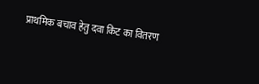प्राथमिक बचाव हेतु दवा किट का वितरण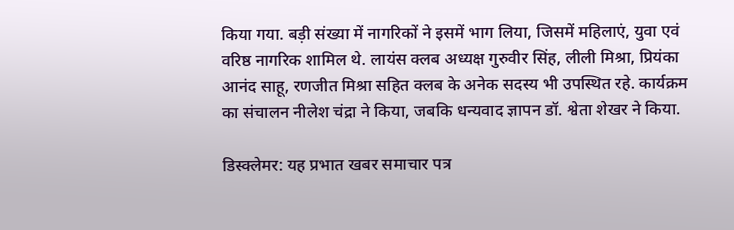किया गया. बड़ी संख्या में नागरिकों ने इसमें भाग लिया, जिसमें महिलाएं, युवा एवं वरिष्ठ नागरिक शामिल थे. लायंस क्लब अध्यक्ष गुरुवीर सिंह, लीली मिश्रा, प्रियंका आनंद साहू, रणजीत मिश्रा सहित क्लब के अनेक सदस्य भी उपस्थित रहे. कार्यक्रम का संचालन नीलेश चंद्रा ने किया, जबकि धन्यवाद ज्ञापन डॉ. श्वेता शेखर ने किया.

डिस्क्लेमर: यह प्रभात खबर समाचार पत्र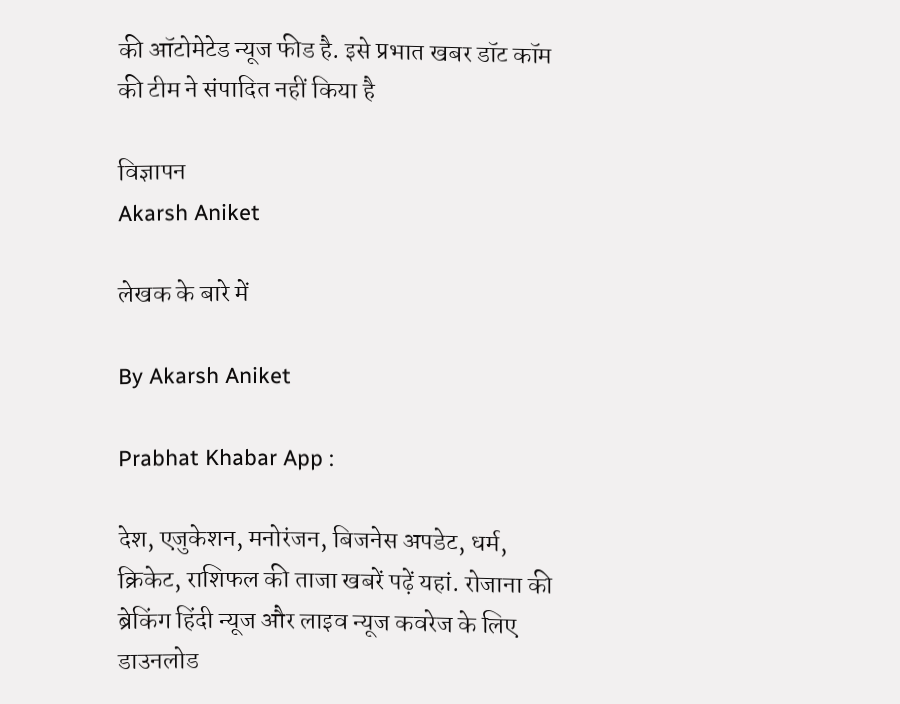की ऑटोमेटेड न्यूज फीड है. इसे प्रभात खबर डॉट कॉम की टीम ने संपादित नहीं किया है

विज्ञापन
Akarsh Aniket

लेखक के बारे में

By Akarsh Aniket

Prabhat Khabar App :

देश, एजुकेशन, मनोरंजन, बिजनेस अपडेट, धर्म, क्रिकेट, राशिफल की ताजा खबरें पढ़ें यहां. रोजाना की ब्रेकिंग हिंदी न्यूज और लाइव न्यूज कवरेज के लिए डाउनलोड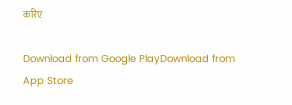करिए

Download from Google PlayDownload from App Store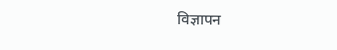विज्ञापन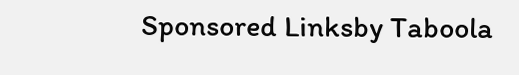Sponsored Linksby Taboola